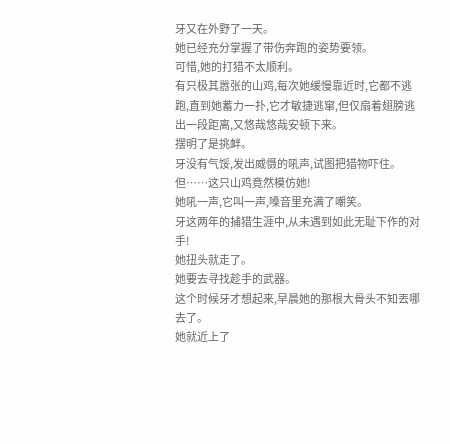牙又在外野了一天。
她已经充分掌握了带伤奔跑的姿势要领。
可惜,她的打猎不太顺利。
有只极其嚣张的山鸡,每次她缓慢靠近时,它都不逃跑,直到她蓄力一扑,它才敏捷逃窜,但仅扇着翅膀逃出一段距离,又悠哉悠哉安顿下来。
摆明了是挑衅。
牙没有气馁,发出威慑的吼声,试图把猎物吓住。
但……这只山鸡竟然模仿她!
她吼一声,它叫一声,嗓音里充满了嘲笑。
牙这两年的捕猎生涯中,从未遇到如此无耻下作的对手!
她扭头就走了。
她要去寻找趁手的武器。
这个时候牙才想起来,早晨她的那根大骨头不知丟哪去了。
她就近上了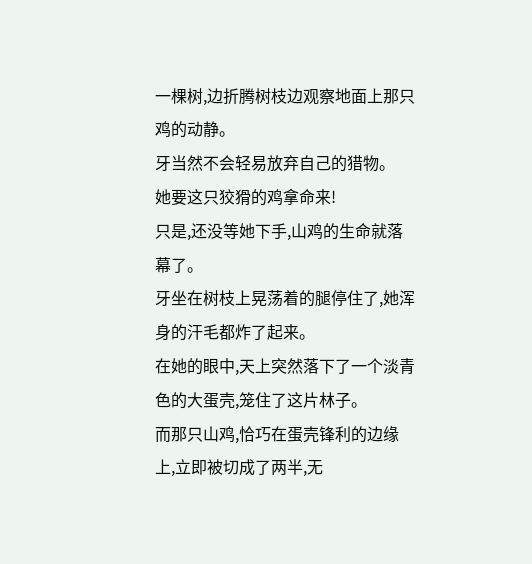一棵树,边折腾树枝边观察地面上那只鸡的动静。
牙当然不会轻易放弃自己的猎物。
她要这只狡猾的鸡拿命来!
只是,还没等她下手,山鸡的生命就落幕了。
牙坐在树枝上晃荡着的腿停住了,她浑身的汗毛都炸了起来。
在她的眼中,天上突然落下了一个淡青色的大蛋壳,笼住了这片林子。
而那只山鸡,恰巧在蛋壳锋利的边缘上,立即被切成了两半,无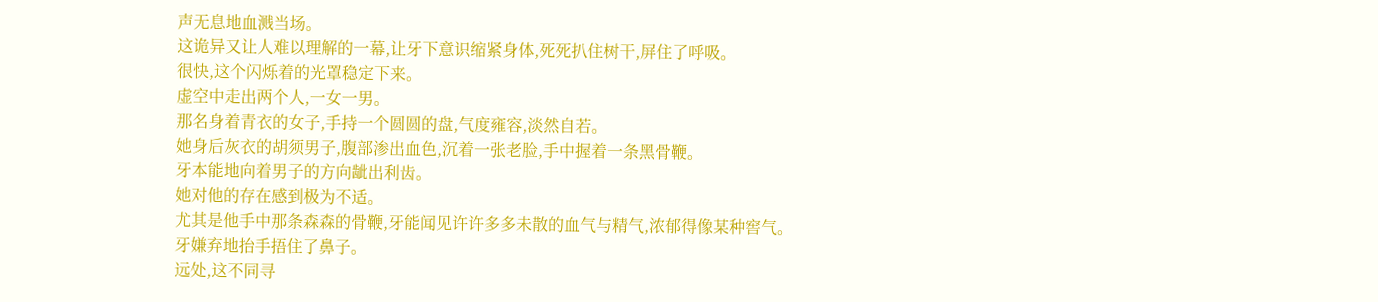声无息地血溅当场。
这诡异又让人难以理解的一幕,让牙下意识缩紧身体,死死扒住树干,屏住了呼吸。
很快,这个闪烁着的光罩稳定下来。
虚空中走出两个人,一女一男。
那名身着青衣的女子,手持一个圆圆的盘,气度雍容,淡然自若。
她身后灰衣的胡须男子,腹部渗出血色,沉着一张老脸,手中握着一条黑骨鞭。
牙本能地向着男子的方向龇出利齿。
她对他的存在感到极为不适。
尤其是他手中那条森森的骨鞭,牙能闻见许许多多未散的血气与精气,浓郁得像某种窖气。
牙嫌弃地抬手捂住了鼻子。
远处,这不同寻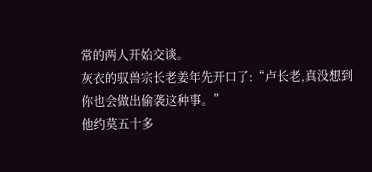常的两人开始交谈。
灰衣的驭兽宗长老姜年先开口了:“卢长老,真没想到你也会做出偷袭这种事。”
他约莫五十多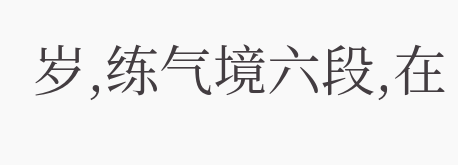岁,练气境六段,在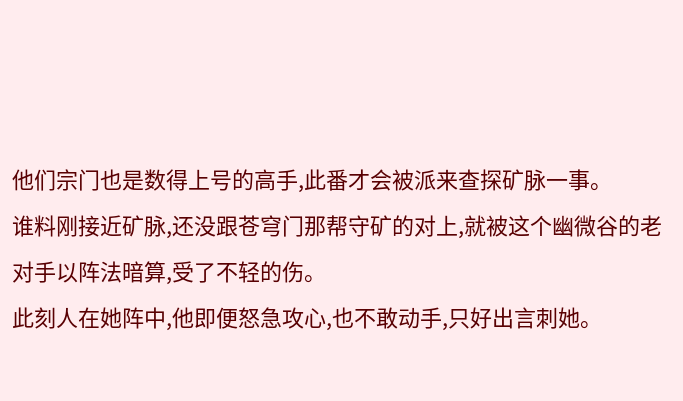他们宗门也是数得上号的高手,此番才会被派来查探矿脉一事。
谁料刚接近矿脉,还没跟苍穹门那帮守矿的对上,就被这个幽微谷的老对手以阵法暗算,受了不轻的伤。
此刻人在她阵中,他即便怒急攻心,也不敢动手,只好出言刺她。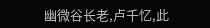幽微谷长老,卢千忆,此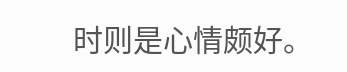时则是心情颇好。